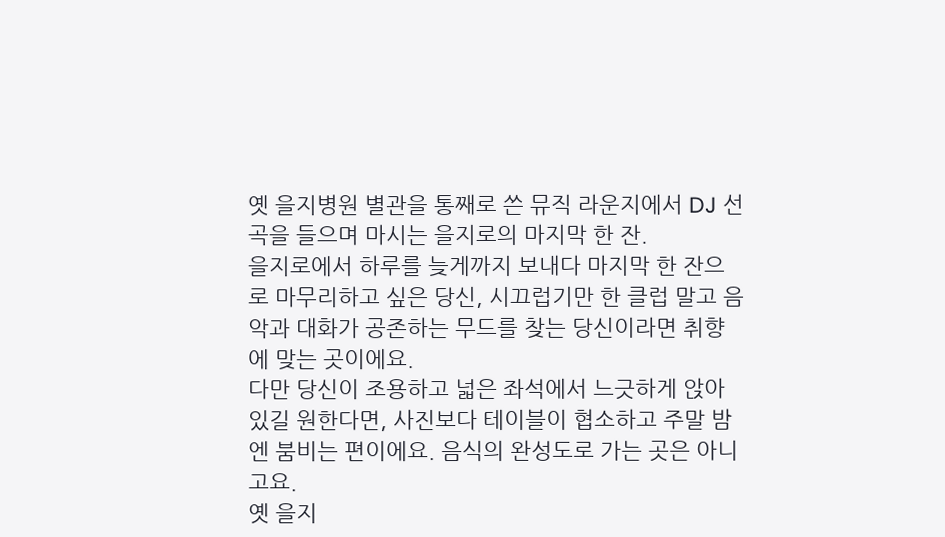옛 을지병원 별관을 통째로 쓴 뮤직 라운지에서 DJ 선곡을 들으며 마시는 을지로의 마지막 한 잔.
을지로에서 하루를 늦게까지 보내다 마지막 한 잔으로 마무리하고 싶은 당신, 시끄럽기만 한 클럽 말고 음악과 대화가 공존하는 무드를 찾는 당신이라면 취향에 맞는 곳이에요.
다만 당신이 조용하고 넓은 좌석에서 느긋하게 앉아 있길 원한다면, 사진보다 테이블이 협소하고 주말 밤엔 붐비는 편이에요. 음식의 완성도로 가는 곳은 아니고요.
옛 을지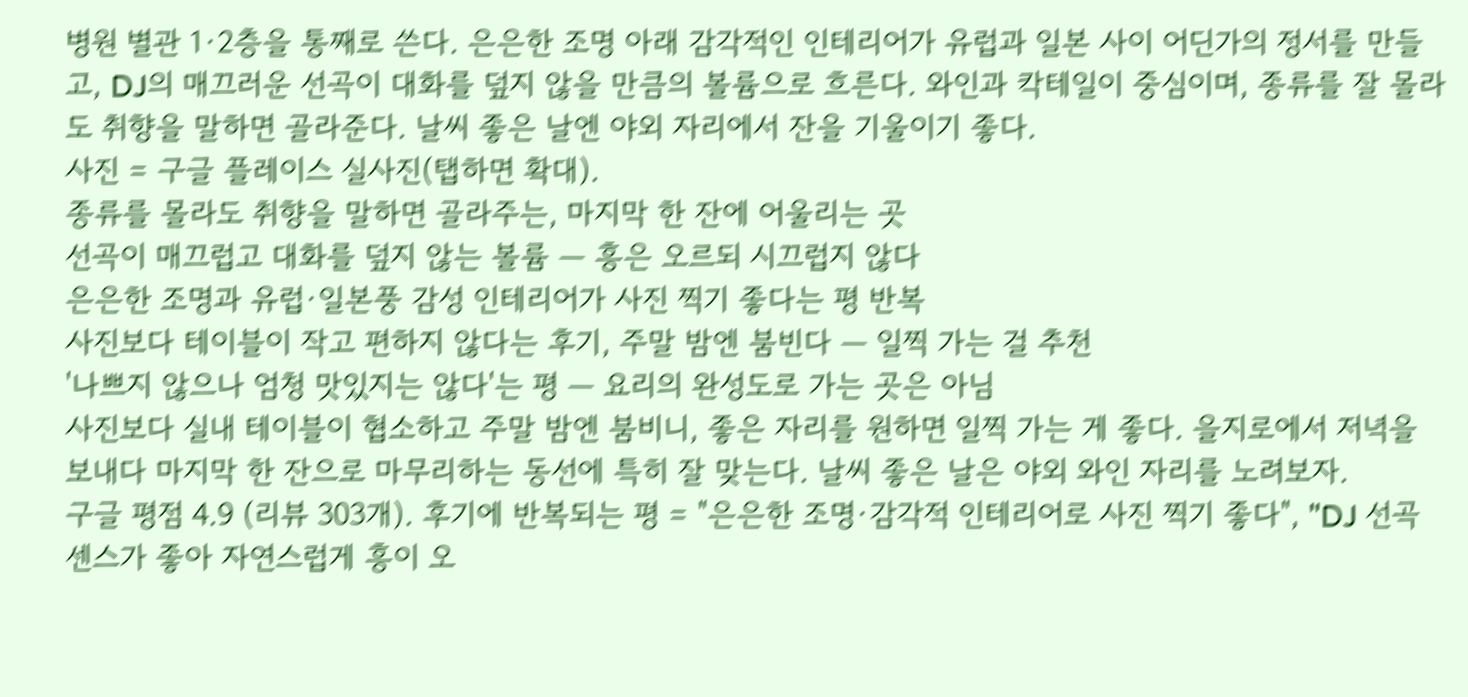병원 별관 1·2층을 통째로 쓴다. 은은한 조명 아래 감각적인 인테리어가 유럽과 일본 사이 어딘가의 정서를 만들고, DJ의 매끄러운 선곡이 대화를 덮지 않을 만큼의 볼륨으로 흐른다. 와인과 칵테일이 중심이며, 종류를 잘 몰라도 취향을 말하면 골라준다. 날씨 좋은 날엔 야외 자리에서 잔을 기울이기 좋다.
사진 = 구글 플레이스 실사진(탭하면 확대).
종류를 몰라도 취향을 말하면 골라주는, 마지막 한 잔에 어울리는 곳
선곡이 매끄럽고 대화를 덮지 않는 볼륨 — 흥은 오르되 시끄럽지 않다
은은한 조명과 유럽·일본풍 감성 인테리어가 사진 찍기 좋다는 평 반복
사진보다 테이블이 작고 편하지 않다는 후기, 주말 밤엔 붐빈다 — 일찍 가는 걸 추천
'나쁘지 않으나 엄청 맛있지는 않다'는 평 — 요리의 완성도로 가는 곳은 아님
사진보다 실내 테이블이 협소하고 주말 밤엔 붐비니, 좋은 자리를 원하면 일찍 가는 게 좋다. 을지로에서 저녁을 보내다 마지막 한 잔으로 마무리하는 동선에 특히 잘 맞는다. 날씨 좋은 날은 야외 와인 자리를 노려보자.
구글 평점 4.9 (리뷰 303개). 후기에 반복되는 평 = "은은한 조명·감각적 인테리어로 사진 찍기 좋다", "DJ 선곡 센스가 좋아 자연스럽게 흥이 오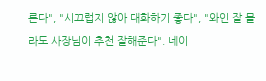른다", "시끄럽지 않아 대화하기 좋다", "와인 잘 몰라도 사장님이 추천 잘해준다". 네이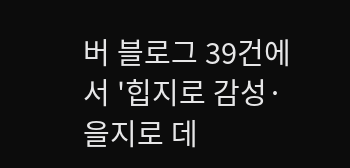버 블로그 39건에서 '힙지로 감성·을지로 데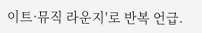이트·뮤직 라운지'로 반복 언급.